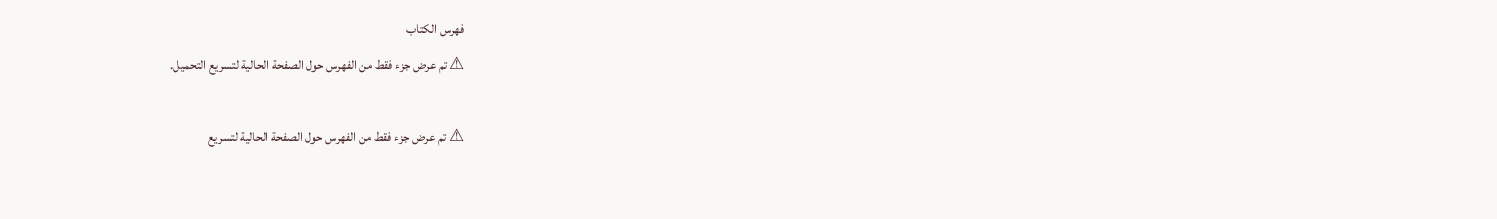فهرس الكتاب
⚠ تم عرض جزء فقط من الفهرس حول الصفحة الحالية لتسريع التحميل.

⚠ تم عرض جزء فقط من الفهرس حول الصفحة الحالية لتسريع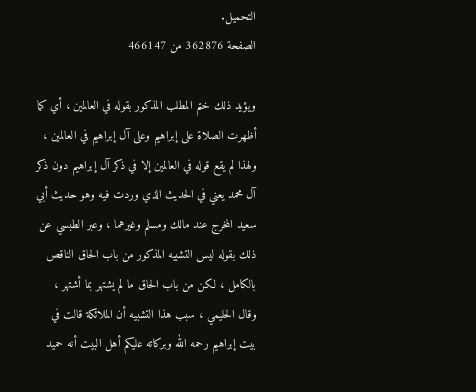التحميل.
الصفحة 362876 من 466147

ويؤيد ذلك ختم المطلب المذكور بقوله في العالمين ، أي كما أظهرت الصلاة على إبراهيم وعلى آل إبراهيم في العالمين ، ولهذا لم يقع قوله في العالمين إلا في ذكر آل إبراهيم دون ذكر آل محمد يعني في الحديث الذي وردت فيه وهو حديث أبي سعيد المخرج عند مالك ومسلم وغيرهما ، وعبر الطبسي عن ذلك بقوله ليس التشبيه المذكور من باب الحاق الناقص بالكامل ، لكن من باب الحاق ما لم يشتهر بما أشتهر ، وقال الحليمي ، سبب هذا التشبيه أن الملائكة قالت في بيت إبراهيم رحمه الله وبركاته عليكم أهل البيت أنه حميد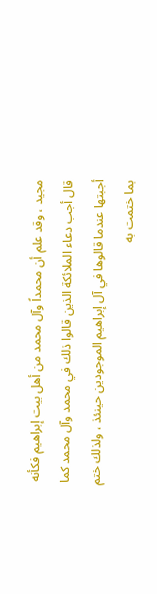مجيد ، وقد علم أن محمداً وآل محمد من أهل بيت إبراهيم فكأنه قال أجب دعاء الملائكة الذين قالوا ذلك في محمد وآل محمد كما أجبتها عندما قالوها في آل إبراهيم الموجودين حينئذ ، ولذلك ختم بما ختمت به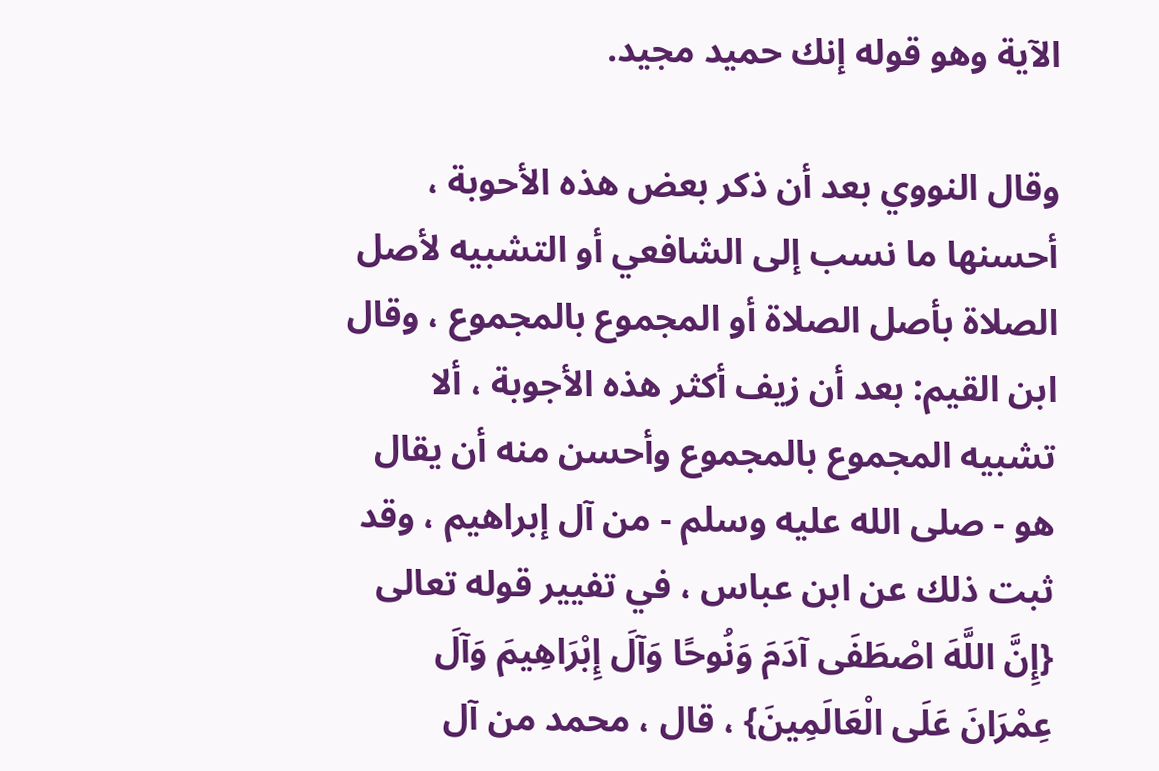الآية وهو قوله إنك حميد مجيد.

وقال النووي بعد أن ذكر بعض هذه الأحوبة ، أحسنها ما نسب إلى الشافعي أو التشبيه لأصل الصلاة بأصل الصلاة أو المجموع بالمجموع ، وقال ابن القيم: بعد أن زيف أكثر هذه الأجوبة ، ألا تشبيه المجموع بالمجموع وأحسن منه أن يقال هو - صلى الله عليه وسلم - من آل إبراهيم ، وقد ثبت ذلك عن ابن عباس ، في تفيير قوله تعالى {إِنَّ اللَّهَ اصْطَفَى آدَمَ وَنُوحًا وَآلَ إِبْرَاهِيمَ وَآلَ عِمْرَانَ عَلَى الْعَالَمِينَ} ، قال ، محمد من آل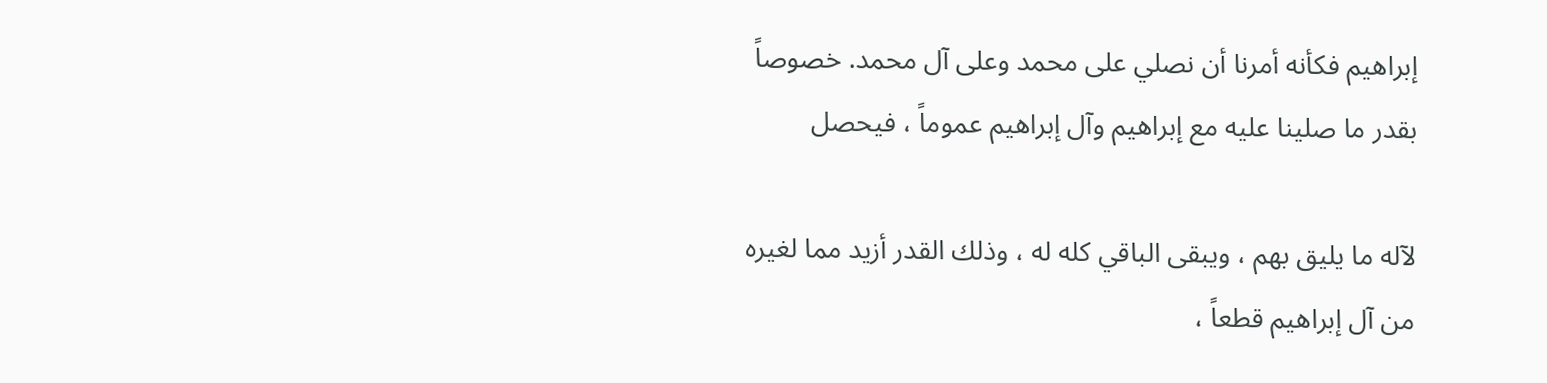إبراهيم فكأنه أمرنا أن نصلي على محمد وعلى آل محمد. خصوصاً بقدر ما صلينا عليه مع إبراهيم وآل إبراهيم عموماً ، فيحصل

لآله ما يليق بهم ، ويبقى الباقي كله له ، وذلك القدر أزيد مما لغيره من آل إبراهيم قطعاً ،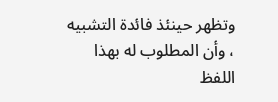وتظهر حينئذ فائدة التشبيه ، وأن المطلوب له بهذا اللفظ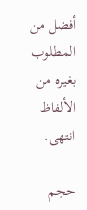أفضل من المطلوب بغيره من الألفاظ انتهى.

حجم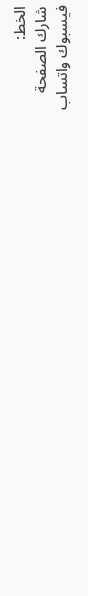الخط:
شارك الصفحة
فيسبوك واتساب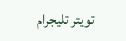تويتر تليجرام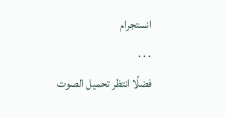انستجرام
. . .
فضلًا انتظر تحميل الصوت